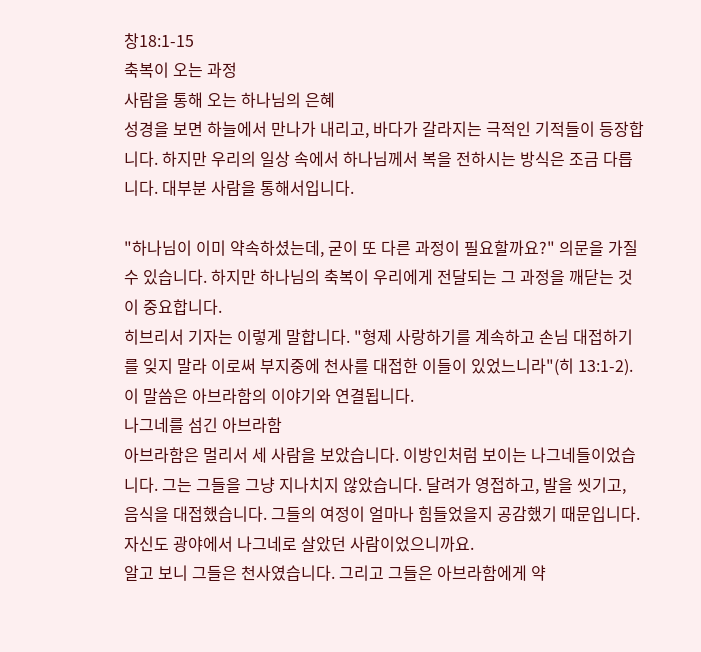창18:1-15
축복이 오는 과정
사람을 통해 오는 하나님의 은혜
성경을 보면 하늘에서 만나가 내리고, 바다가 갈라지는 극적인 기적들이 등장합니다. 하지만 우리의 일상 속에서 하나님께서 복을 전하시는 방식은 조금 다릅니다. 대부분 사람을 통해서입니다.

"하나님이 이미 약속하셨는데, 굳이 또 다른 과정이 필요할까요?" 의문을 가질 수 있습니다. 하지만 하나님의 축복이 우리에게 전달되는 그 과정을 깨닫는 것이 중요합니다.
히브리서 기자는 이렇게 말합니다. "형제 사랑하기를 계속하고 손님 대접하기를 잊지 말라 이로써 부지중에 천사를 대접한 이들이 있었느니라"(히 13:1-2). 이 말씀은 아브라함의 이야기와 연결됩니다.
나그네를 섬긴 아브라함
아브라함은 멀리서 세 사람을 보았습니다. 이방인처럼 보이는 나그네들이었습니다. 그는 그들을 그냥 지나치지 않았습니다. 달려가 영접하고, 발을 씻기고, 음식을 대접했습니다. 그들의 여정이 얼마나 힘들었을지 공감했기 때문입니다. 자신도 광야에서 나그네로 살았던 사람이었으니까요.
알고 보니 그들은 천사였습니다. 그리고 그들은 아브라함에게 약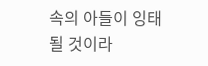속의 아들이 잉태될 것이라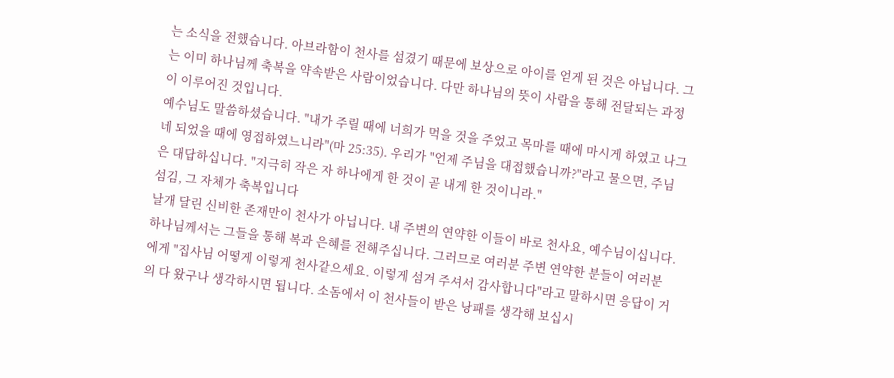는 소식을 전했습니다. 아브라함이 천사를 섬겼기 때문에 보상으로 아이를 얻게 된 것은 아닙니다. 그는 이미 하나님께 축복을 약속받은 사람이었습니다. 다만 하나님의 뜻이 사람을 통해 전달되는 과정이 이루어진 것입니다.
예수님도 말씀하셨습니다. "내가 주릴 때에 너희가 먹을 것을 주었고 목마를 때에 마시게 하였고 나그네 되었을 때에 영접하였느니라"(마 25:35). 우리가 "언제 주님을 대접했습니까?"라고 물으면, 주님은 대답하십니다. "지극히 작은 자 하나에게 한 것이 곧 내게 한 것이니라."
섬김, 그 자체가 축복입니다
날개 달린 신비한 존재만이 천사가 아닙니다. 내 주변의 연약한 이들이 바로 천사요, 예수님이십니다. 하나님께서는 그들을 통해 복과 은혜를 전해주십니다. 그러므로 여러분 주변 연약한 분들이 여러분에게 "집사님 어떻게 이렇게 천사같으세요. 이렇게 섬겨 주셔서 감사합니다"라고 말하시면 응답이 거의 다 왔구나 생각하시면 됩니다. 소돔에서 이 천사들이 받은 낭패를 생각해 보십시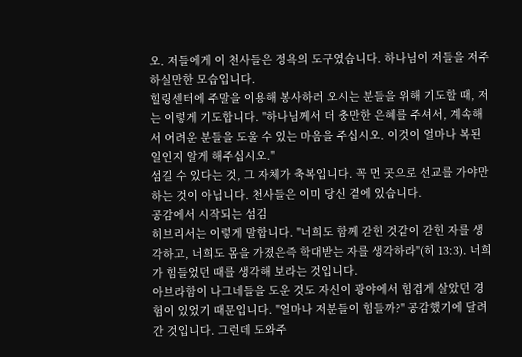오. 저들에게 이 천사들은 정욕의 도구였습니다. 하나님이 저들을 저주하실만한 모습입니다.
힐링센터에 주말을 이용해 봉사하러 오시는 분들을 위해 기도할 때, 저는 이렇게 기도합니다. "하나님께서 더 충만한 은혜를 주셔서, 계속해서 어려운 분들을 도울 수 있는 마음을 주십시오. 이것이 얼마나 복된 일인지 알게 해주십시오."
섬길 수 있다는 것, 그 자체가 축복입니다. 꼭 먼 곳으로 선교를 가야만 하는 것이 아닙니다. 천사들은 이미 당신 곁에 있습니다.
공감에서 시작되는 섬김
히브리서는 이렇게 말합니다. "너희도 함께 갇힌 것같이 갇힌 자를 생각하고, 너희도 몸을 가졌은즉 학대받는 자를 생각하라"(히 13:3). 너희가 힘들었던 때를 생각해 보라는 것입니다.
아브라함이 나그네들을 도운 것도 자신이 광야에서 힘겹게 살았던 경험이 있었기 때문입니다. "얼마나 저분들이 힘들까?" 공감했기에 달려간 것입니다. 그런데 도와주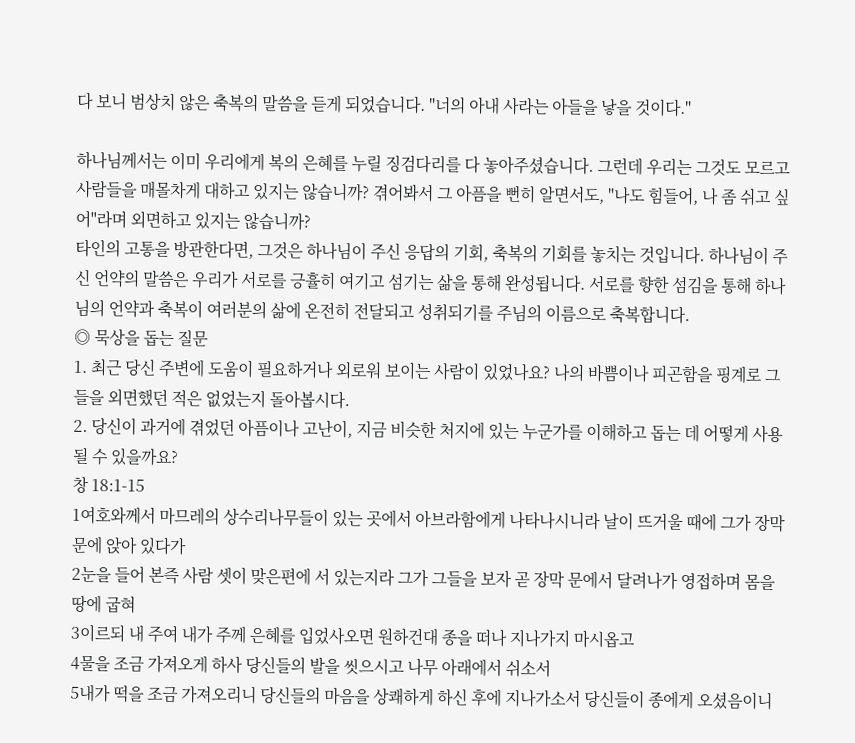다 보니 범상치 않은 축복의 말씀을 듣게 되었습니다. "너의 아내 사라는 아들을 낳을 것이다."

하나님께서는 이미 우리에게 복의 은혜를 누릴 징검다리를 다 놓아주셨습니다. 그런데 우리는 그것도 모르고 사람들을 매몰차게 대하고 있지는 않습니까? 겪어봐서 그 아픔을 뻔히 알면서도, "나도 힘들어, 나 좀 쉬고 싶어"라며 외면하고 있지는 않습니까?
타인의 고통을 방관한다면, 그것은 하나님이 주신 응답의 기회, 축복의 기회를 놓치는 것입니다. 하나님이 주신 언약의 말씀은 우리가 서로를 긍휼히 여기고 섬기는 삶을 통해 완성됩니다. 서로를 향한 섬김을 통해 하나님의 언약과 축복이 여러분의 삶에 온전히 전달되고 성취되기를 주님의 이름으로 축복합니다.
◎ 묵상을 돕는 질문
1. 최근 당신 주변에 도움이 필요하거나 외로워 보이는 사람이 있었나요? 나의 바쁨이나 피곤함을 핑계로 그들을 외면했던 적은 없었는지 돌아봅시다.
2. 당신이 과거에 겪었던 아픔이나 고난이, 지금 비슷한 처지에 있는 누군가를 이해하고 돕는 데 어떻게 사용될 수 있을까요?
창 18:1-15
1여호와께서 마므레의 상수리나무들이 있는 곳에서 아브라함에게 나타나시니라 날이 뜨거울 때에 그가 장막 문에 앉아 있다가
2눈을 들어 본즉 사람 셋이 맞은편에 서 있는지라 그가 그들을 보자 곧 장막 문에서 달려나가 영접하며 몸을 땅에 굽혀
3이르되 내 주여 내가 주께 은혜를 입었사오면 원하건대 종을 떠나 지나가지 마시옵고
4물을 조금 가져오게 하사 당신들의 발을 씻으시고 나무 아래에서 쉬소서
5내가 떡을 조금 가져오리니 당신들의 마음을 상쾌하게 하신 후에 지나가소서 당신들이 종에게 오셨음이니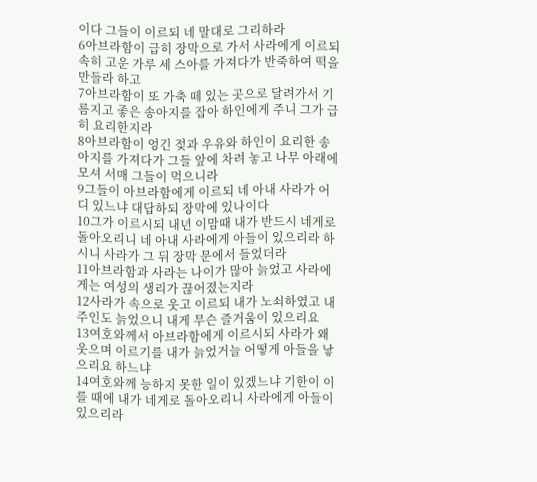이다 그들이 이르되 네 말대로 그리하라
6아브라함이 급히 장막으로 가서 사라에게 이르되 속히 고운 가루 세 스아를 가져다가 반죽하여 떡을 만들라 하고
7아브라함이 또 가축 떼 있는 곳으로 달려가서 기름지고 좋은 송아지를 잡아 하인에게 주니 그가 급히 요리한지라
8아브라함이 엉긴 젖과 우유와 하인이 요리한 송아지를 가져다가 그들 앞에 차려 놓고 나무 아래에 모셔 서매 그들이 먹으니라
9그들이 아브라함에게 이르되 네 아내 사라가 어디 있느냐 대답하되 장막에 있나이다
10그가 이르시되 내년 이맘때 내가 반드시 네게로 돌아오리니 네 아내 사라에게 아들이 있으리라 하시니 사라가 그 뒤 장막 문에서 들었더라
11아브라함과 사라는 나이가 많아 늙었고 사라에게는 여성의 생리가 끊어졌는지라
12사라가 속으로 웃고 이르되 내가 노쇠하였고 내 주인도 늙었으니 내게 무슨 즐거움이 있으리요
13여호와께서 아브라함에게 이르시되 사라가 왜 웃으며 이르기를 내가 늙었거늘 어떻게 아들을 낳으리요 하느냐
14여호와께 능하지 못한 일이 있겠느냐 기한이 이를 때에 내가 네게로 돌아오리니 사라에게 아들이 있으리라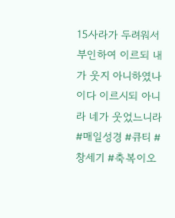15사라가 두려워서 부인하여 이르되 내가 웃지 아니하였나이다 이르시되 아니라 네가 웃었느니라
#매일성경 #큐티 #창세기 #축복이오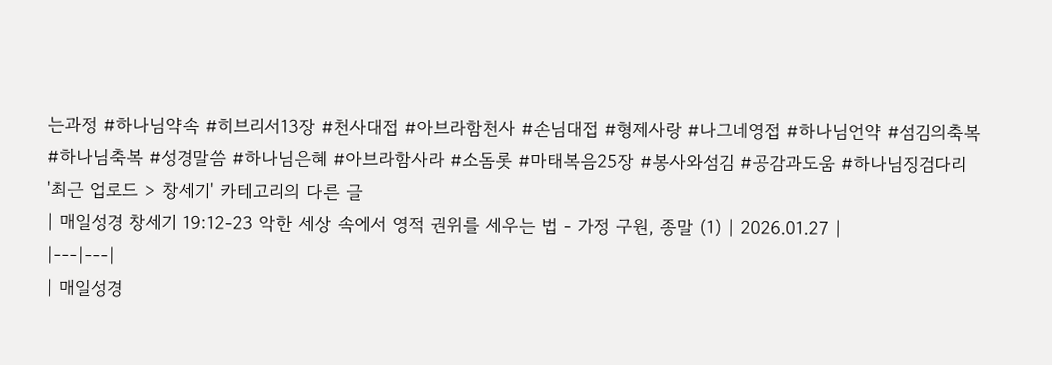는과정 #하나님약속 #히브리서13장 #천사대접 #아브라함천사 #손님대접 #형제사랑 #나그네영접 #하나님언약 #섬김의축복 #하나님축복 #성경말씀 #하나님은혜 #아브라함사라 #소돔롯 #마태복음25장 #봉사와섬김 #공감과도움 #하나님징검다리
'최근 업로드 > 창세기' 카테고리의 다른 글
| 매일성경 창세기 19:12-23 악한 세상 속에서 영적 권위를 세우는 법 - 가정 구원, 종말 (1) | 2026.01.27 |
|---|---|
| 매일성경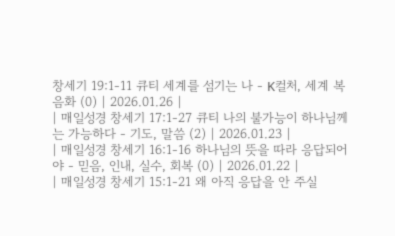창세기 19:1-11 큐티 세계를 섬기는 나 - K컬처, 세계 복음화 (0) | 2026.01.26 |
| 매일성경 창세기 17:1-27 큐티 나의 불가능이 하나님께는 가능하다 - 기도, 말씀 (2) | 2026.01.23 |
| 매일성경 창세기 16:1-16 하나님의 뜻을 따라 응답되어야 - 믿음, 인내, 실수, 회복 (0) | 2026.01.22 |
| 매일성경 창세기 15:1-21 왜 아직 응답을 안 주실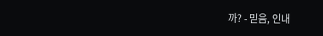까? - 믿음, 인내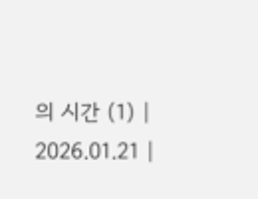의 시간 (1) | 2026.01.21 |